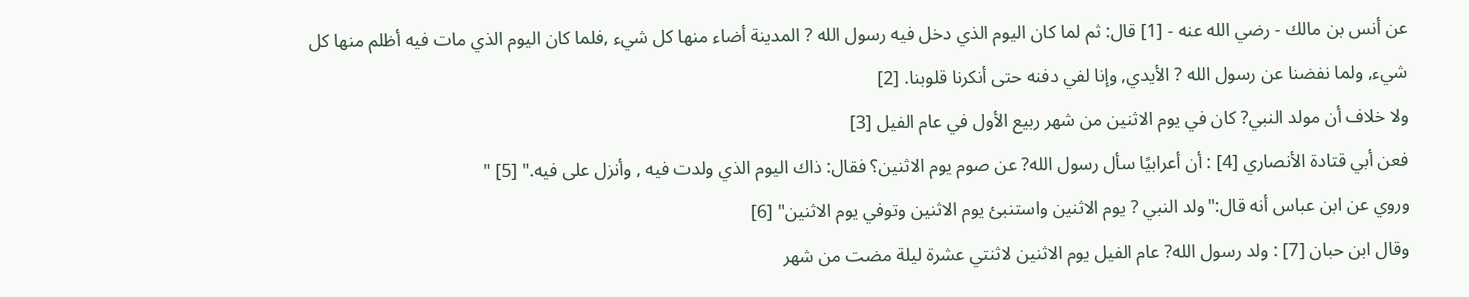عن أنس بن مالك - رضي الله عنه - [1] قال: ثم لما كان اليوم الذي دخل فيه رسول الله ? المدينة أضاء منها كل شيء ,فلما كان اليوم الذي مات فيه أظلم منها كل شيء, ولما نفضنا عن رسول الله ? الأيدي, وإنا لفي دفنه حتى أنكرنا قلوبنا. [2]
ولا خلاف أن مولد النبي? كان في يوم الاثنين من شهر ربيع الأول في عام الفيل [3]
فعن أبي قتادة الأنصاري [4] : أن أعرابيًا سأل رسول الله? عن صوم يوم الاثنين؟ فقال: ذاك اليوم الذي ولدت فيه , وأنزل على فيه." [5] "
وروي عن ابن عباس أنه قال:"ولد النبي ? يوم الاثنين واستنبئ يوم الاثنين وتوفي يوم الاثنين" [6]
وقال ابن حبان [7] : ولد رسول الله? عام الفيل يوم الاثنين لاثنتي عشرة ليلة مضت من شهر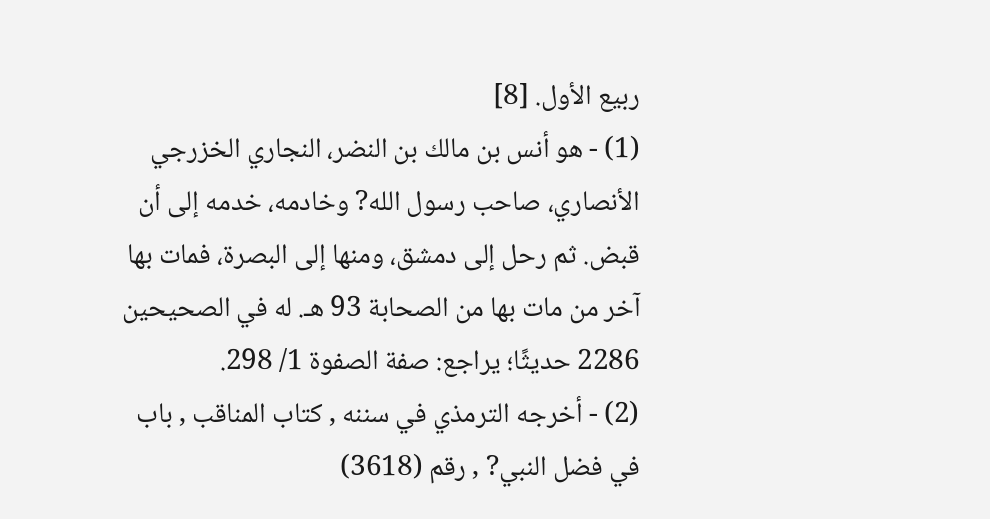ربيع الأول. [8]
(1) - هو أنس بن مالك بن النضر، النجاري الخزرجي الأنصاري، صاحب رسول الله? وخادمه، خدمه إلى أن قبض. ثم رحل إلى دمشق، ومنها إلى البصرة، فمات بها آخر من مات بها من الصحابة 93 هـ. له في الصحيحين 2286 حديثًا؛ يراجع: صفة الصفوة 1/ 298.
(2) - أخرجه الترمذي في سننه , كتاب المناقب , باب في فضل النبي? , رقم (3618)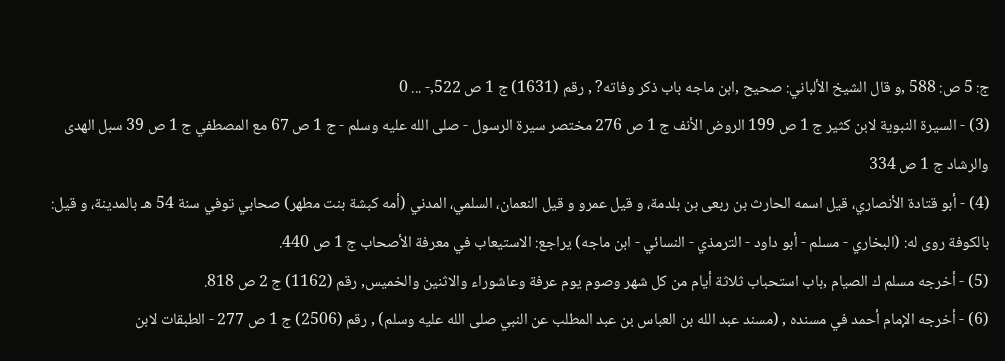ج: 5 ص: 588 ,و قال الشيخ الألباني: صحيح ,ابن ماجه باب ذكر وفاته? , رقم (1631) ج 1 ص 522,- ... 0
(3) - السيرة النبوية لابن كثير ج 1 ص 199 الروض الأنف ج 1 ص 276 مختصر سيرة الرسول - صلى الله عليه وسلم - ج 1 ص 67 مع المصطفي ج 1 ص 39 سبل الهدى والرشاد ج 1 ص 334
(4) - أبو قتادة الأنصاري، قيل اسمه الحارث بن ربعى بن بلدمة، و قيل عمرو و قيل النعمان، السلمي، المدني (أمه كبشة بنت مطهر) صحابي توفي سنة 54 هـ بالمدينة، و قيل: بالكوفة روى له: (البخاري - مسلم - أبو داود - الترمذي - النسائي - ابن ماجه) يراجع: الاستيعاب في معرفة الأصحاب ج 1 ص 440.
(5) - أخرجه مسلم ك الصيام ,باب استحباب ثلاثة أيام من كل شهر وصوم يوم عرفة وعاشوراء والاثنين والخميس, رقم (1162) ج 2 ص 818.
(6) - أخرجه الإمام أحمد في مسنده , (مسند عبد الله بن العباس بن عبد المطلب عن النبي صلى الله عليه وسلم) , رقم (2506) ج 1 ص 277 - الطبقات لابن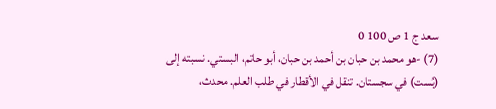سعد ج 1 ص 100 0
(7) -هو محمد بن حبان بن أحمد بن حبان، أبو حاتم، البستي. نسبته إلى (بُست) في سجستان. تنقل في الأقطار في طلب العلم. محدث،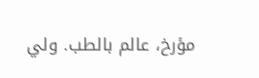مؤرخ، عالم بالطب. ولي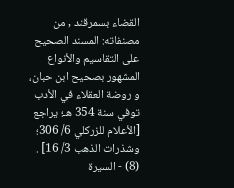القضاء بسمرقند , من مصنفاته: المسند الصحيح على التقاسيم والأنواع المشهور بصحيح ابن حبان، و روضة العقلاء في الأدب توفي سنة 354 هـ؛ يراجع [الأعلام للزركلي 6/ 306؛ وشذرات الذهب 3/ 16] .
(8) - السيرة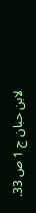لابن حبان ج 1 ص 33.